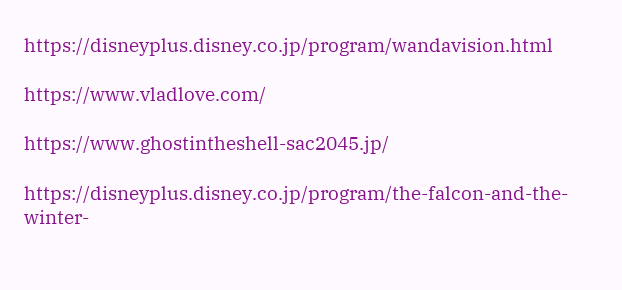https://disneyplus.disney.co.jp/program/wandavision.html

https://www.vladlove.com/

https://www.ghostintheshell-sac2045.jp/

https://disneyplus.disney.co.jp/program/the-falcon-and-the-winter-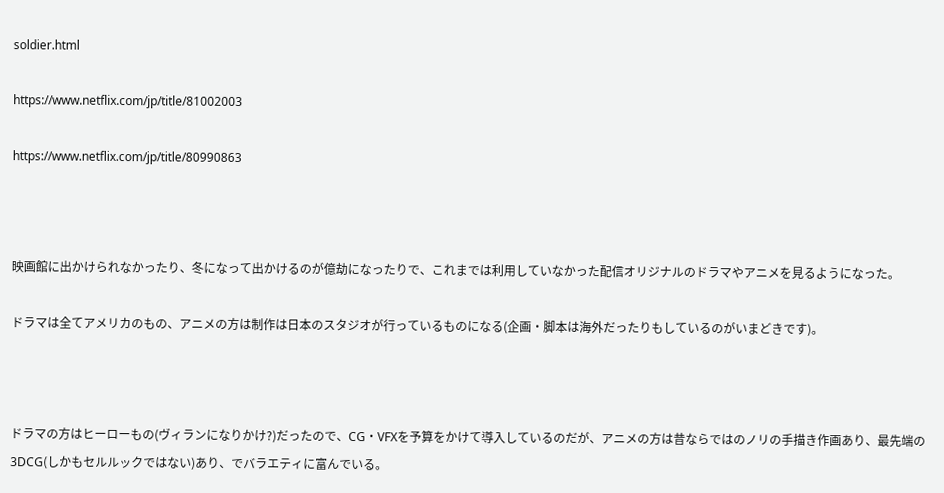soldier.html

https://www.netflix.com/jp/title/81002003

https://www.netflix.com/jp/title/80990863



映画館に出かけられなかったり、冬になって出かけるのが億劫になったりで、これまでは利用していなかった配信オリジナルのドラマやアニメを見るようになった。

ドラマは全てアメリカのもの、アニメの方は制作は日本のスタジオが行っているものになる(企画・脚本は海外だったりもしているのがいまどきです)。



ドラマの方はヒーローもの(ヴィランになりかけ?)だったので、CG・VFXを予算をかけて導入しているのだが、アニメの方は昔ならではのノリの手描き作画あり、最先端の3DCG(しかもセルルックではない)あり、でバラエティに富んでいる。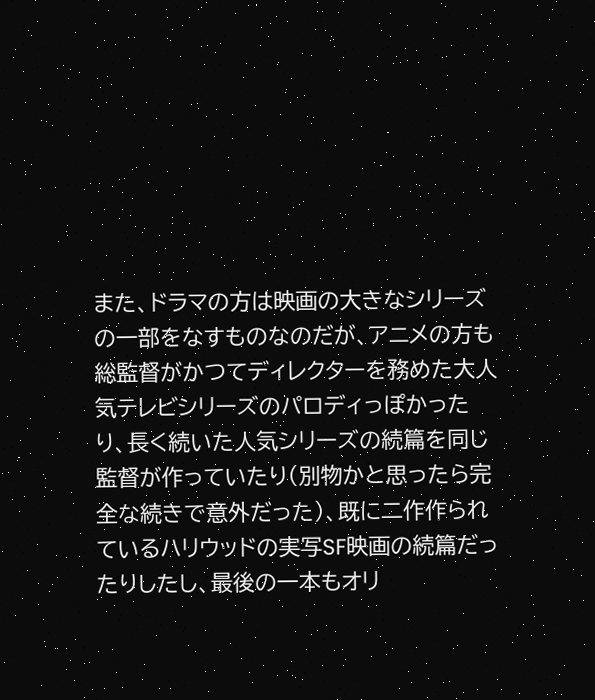また、ドラマの方は映画の大きなシリーズの一部をなすものなのだが、アニメの方も総監督がかつてディレクターを務めた大人気テレビシリーズのパロディっぽかったり、長く続いた人気シリーズの続篇を同じ監督が作っていたり(別物かと思ったら完全な続きで意外だった)、既に二作作られているハリウッドの実写SF映画の続篇だったりしたし、最後の一本もオリ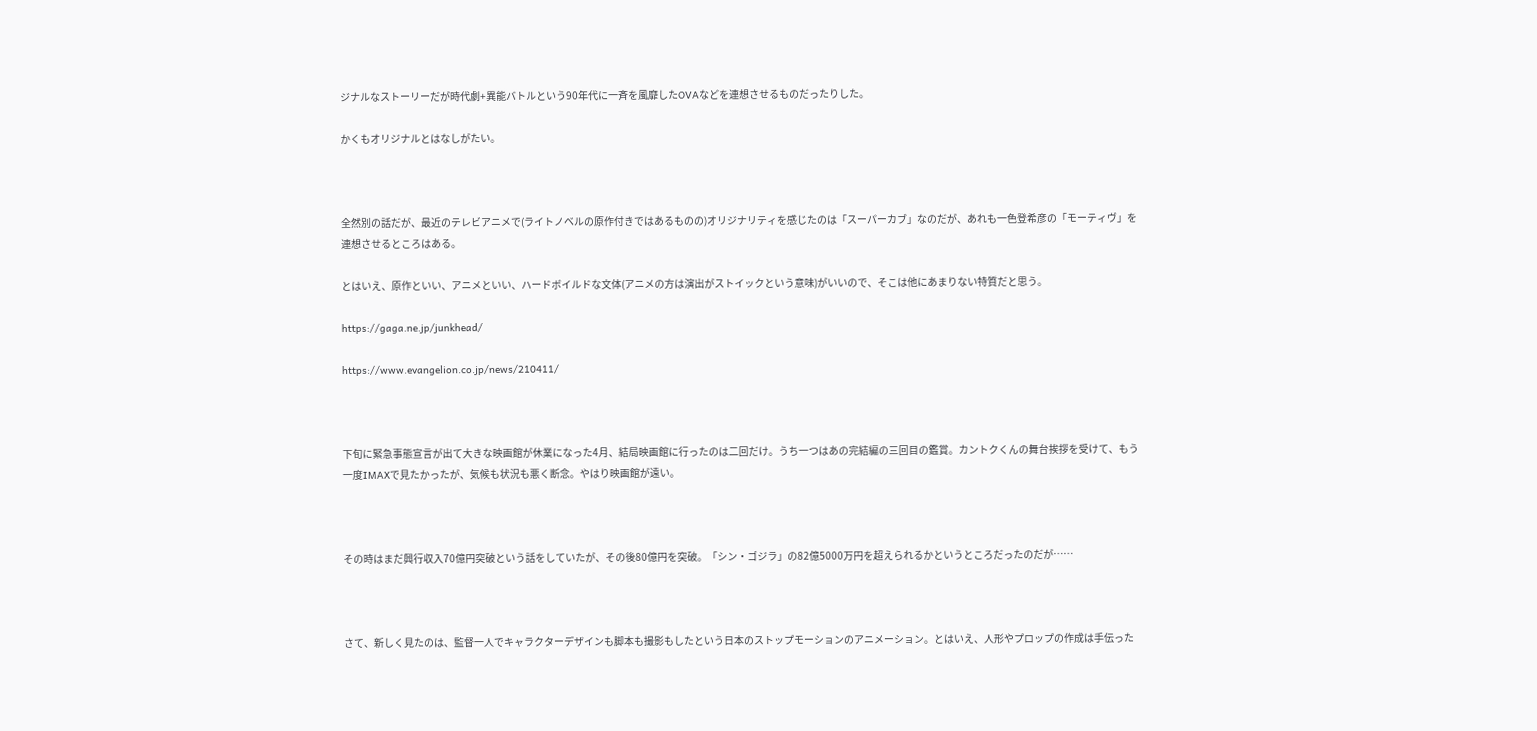ジナルなストーリーだが時代劇+異能バトルという90年代に一斉を風靡したOVAなどを連想させるものだったりした。

かくもオリジナルとはなしがたい。



全然別の話だが、最近のテレビアニメで(ライトノベルの原作付きではあるものの)オリジナリティを感じたのは「スーパーカブ」なのだが、あれも一色登希彦の「モーティヴ」を連想させるところはある。

とはいえ、原作といい、アニメといい、ハードボイルドな文体(アニメの方は演出がストイックという意味)がいいので、そこは他にあまりない特質だと思う。

https://gaga.ne.jp/junkhead/

https://www.evangelion.co.jp/news/210411/



下旬に緊急事態宣言が出て大きな映画館が休業になった4月、結局映画館に行ったのは二回だけ。うち一つはあの完結編の三回目の鑑賞。カントクくんの舞台挨拶を受けて、もう一度IMAXで見たかったが、気候も状況も悪く断念。やはり映画館が遠い。



その時はまだ興行収入70億円突破という話をしていたが、その後80億円を突破。「シン・ゴジラ」の82億5000万円を超えられるかというところだったのだが……



さて、新しく見たのは、監督一人でキャラクターデザインも脚本も撮影もしたという日本のストップモーションのアニメーション。とはいえ、人形やプロップの作成は手伝った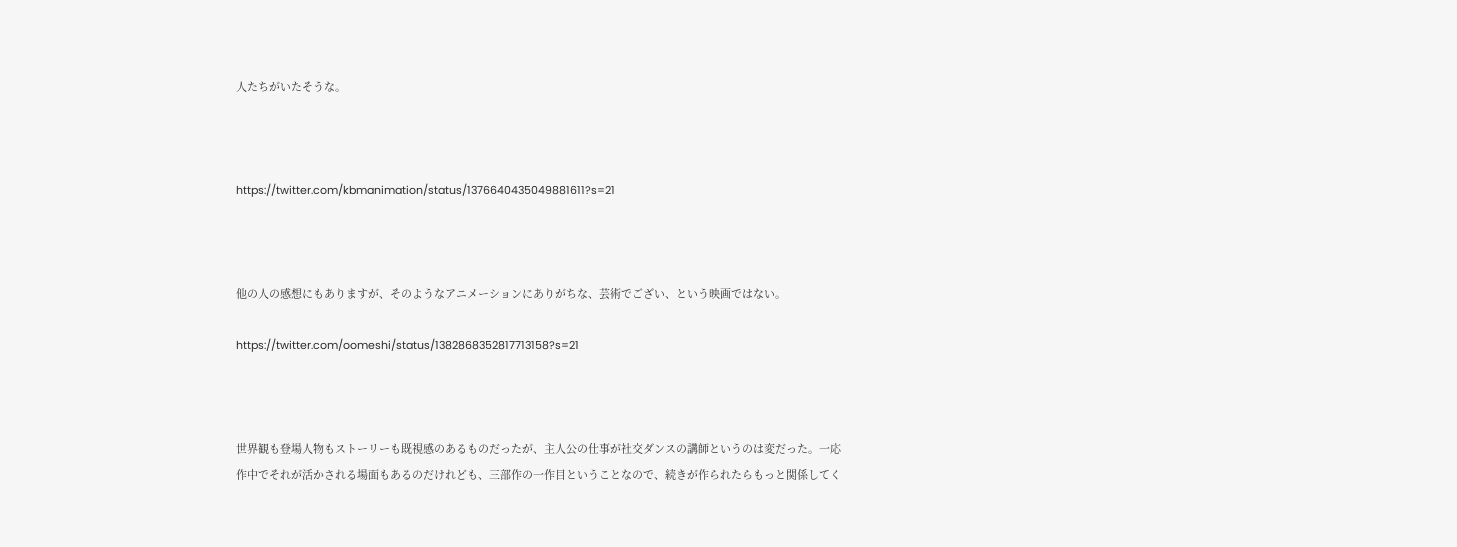人たちがいたそうな。



https://twitter.com/kbmanimation/status/1376640435049881611?s=21



他の人の感想にもありますが、そのようなアニメーションにありがちな、芸術でござい、という映画ではない。

https://twitter.com/oomeshi/status/1382868352817713158?s=21



世界観も登場人物もストーリーも既視感のあるものだったが、主人公の仕事が社交ダンスの講師というのは変だった。一応作中でそれが活かされる場面もあるのだけれども、三部作の一作目ということなので、続きが作られたらもっと関係してく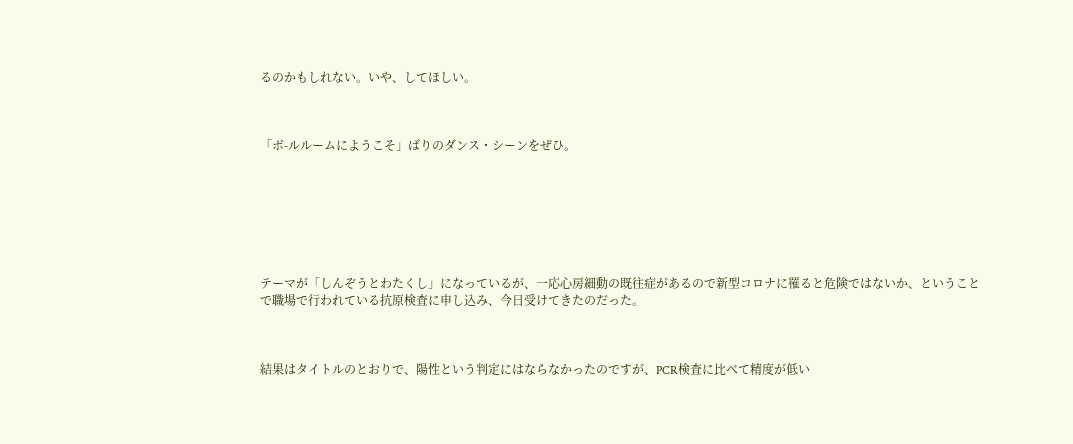るのかもしれない。いや、してほしい。



「ボ-ルルームにようこそ」ばりのダンス・シーンをぜひ。







テーマが「しんぞうとわたくし」になっているが、一応心房細動の既往症があるので新型コロナに罹ると危険ではないか、ということで職場で行われている抗原検査に申し込み、今日受けてきたのだった。



結果はタイトルのとおりで、陽性という判定にはならなかったのですが、PCR検査に比べて精度が低い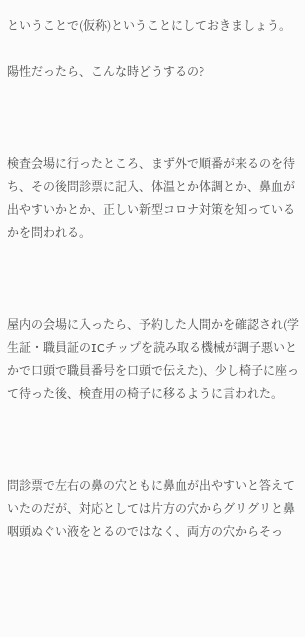ということで(仮称)ということにしておきましょう。

陽性だったら、こんな時どうするの?



検査会場に行ったところ、まず外で順番が来るのを待ち、その後問診票に記入、体温とか体調とか、鼻血が出やすいかとか、正しい新型コロナ対策を知っているかを問われる。



屋内の会場に入ったら、予約した人間かを確認され(学生証・職員証のICチップを読み取る機械が調子悪いとかで口頭で職員番号を口頭で伝えた)、少し椅子に座って待った後、検査用の椅子に移るように言われた。



問診票で左右の鼻の穴ともに鼻血が出やすいと答えていたのだが、対応としては片方の穴からグリグリと鼻咽頭ぬぐい液をとるのではなく、両方の穴からそっ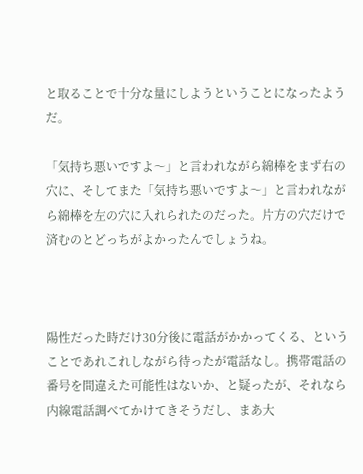と取ることで十分な量にしようということになったようだ。

「気持ち悪いですよ〜」と言われながら綿棒をまず右の穴に、そしてまた「気持ち悪いですよ〜」と言われながら綿棒を左の穴に入れられたのだった。片方の穴だけで済むのとどっちがよかったんでしょうね。



陽性だった時だけ30分後に電話がかかってくる、ということであれこれしながら待ったが電話なし。携帯電話の番号を間違えた可能性はないか、と疑ったが、それなら内線電話調べてかけてきそうだし、まあ大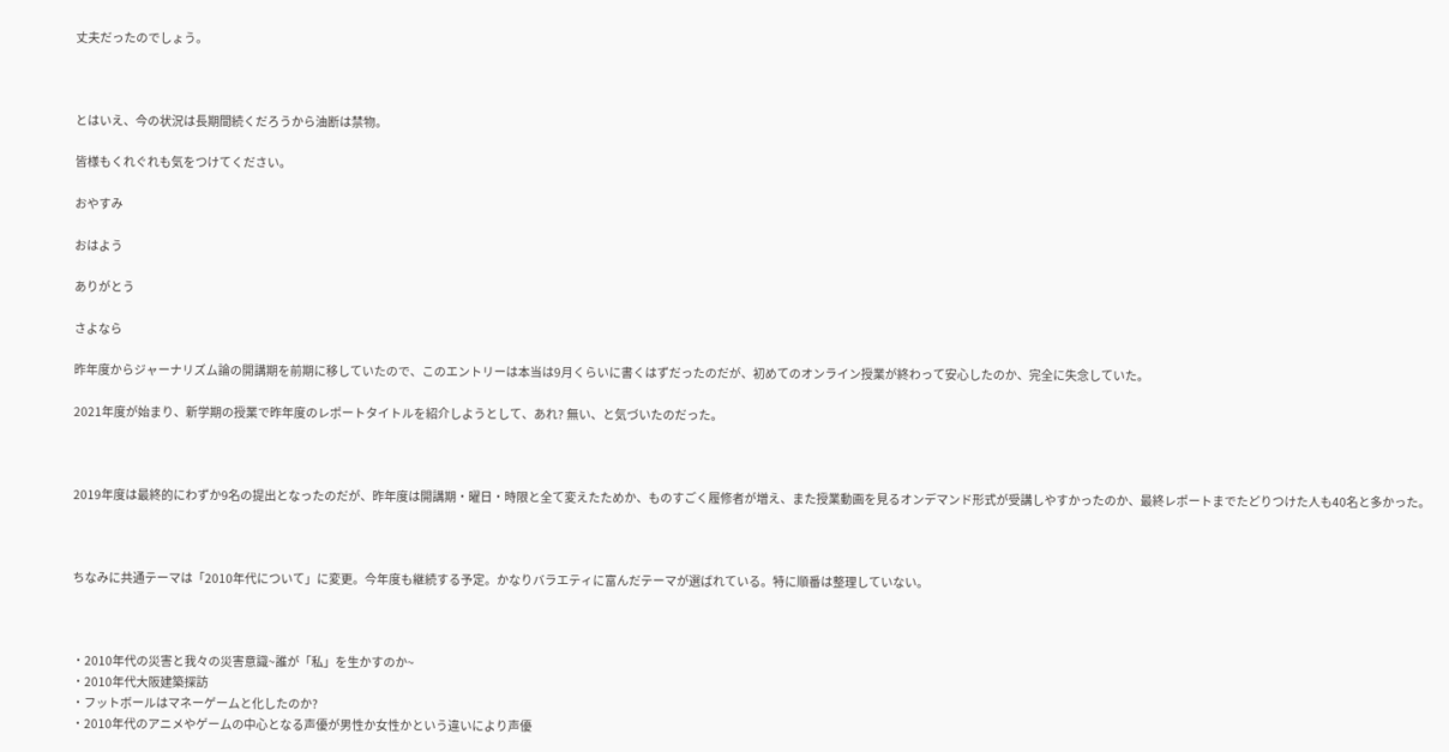丈夫だったのでしょう。



とはいえ、今の状況は長期間続くだろうから油断は禁物。

皆様もくれぐれも気をつけてください。

おやすみ

おはよう

ありがとう

さよなら

昨年度からジャーナリズム論の開講期を前期に移していたので、このエントリーは本当は9月くらいに書くはずだったのだが、初めてのオンライン授業が終わって安心したのか、完全に失念していた。

2021年度が始まり、新学期の授業で昨年度のレポートタイトルを紹介しようとして、あれ? 無い、と気づいたのだった。



2019年度は最終的にわずか9名の提出となったのだが、昨年度は開講期・曜日・時限と全て変えたためか、ものすごく履修者が増え、また授業動画を見るオンデマンド形式が受講しやすかったのか、最終レポートまでたどりつけた人も40名と多かった。



ちなみに共通テーマは「2010年代について」に変更。今年度も継続する予定。かなりバラエティに富んだテーマが選ばれている。特に順番は整理していない。



・2010年代の災害と我々の災害意識~誰が「私」を生かすのか~
・2010年代大阪建築探訪
・フットボールはマネーゲームと化したのか?
・2010年代のアニメやゲームの中心となる声優が男性か女性かという違いにより声優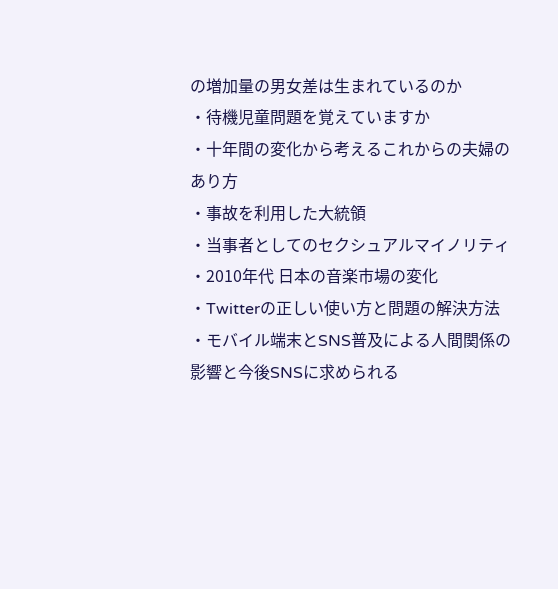の増加量の男女差は生まれているのか
・待機児童問題を覚えていますか
・十年間の変化から考えるこれからの夫婦のあり方
・事故を利用した大統領
・当事者としてのセクシュアルマイノリティ
・2010年代 日本の音楽市場の変化
・Twitterの正しい使い方と問題の解決方法
・モバイル端末とSNS普及による人間関係の影響と今後SNSに求められる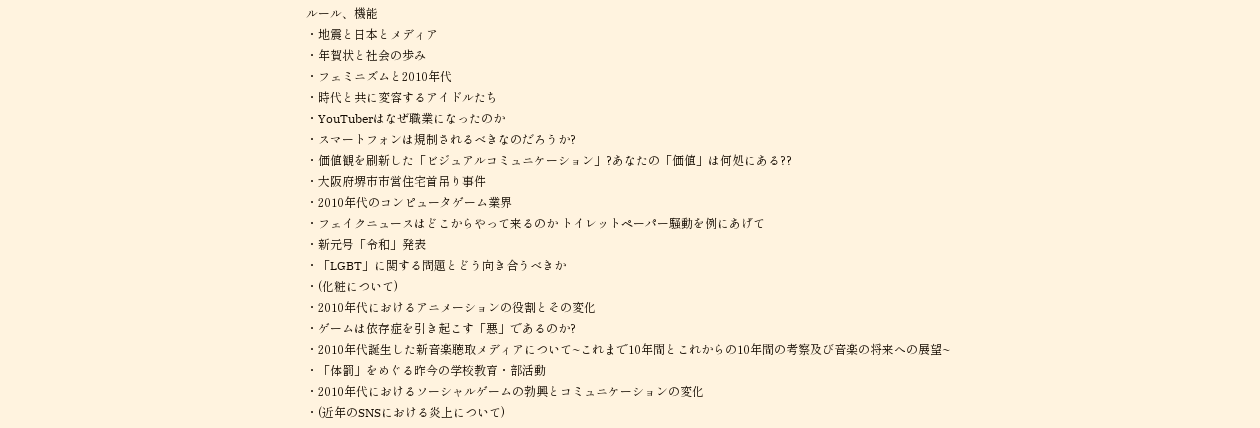ルール、機能
・地震と日本とメディア
・年賀状と社会の歩み
・フェミニズムと2010年代
・時代と共に変容するアイドルたち
・YouTuberはなぜ職業になったのか
・スマートフォンは規制されるべきなのだろうか?
・価値観を刷新した「ビジュアルコミュニケーション」?あなたの「価値」は何処にある??
・大阪府堺市市営住宅首吊り事件
・2010年代のコンピュータゲーム業界
・フェイクニュースはどこからやって来るのか トイレットペーパー騒動を例にあげて
・新元号「令和」発表
・「LGBT」に関する問題とどう向き合うべきか
・(化粧について)
・2010年代におけるアニメーションの役割とその変化
・ゲームは依存症を引き起こす「悪」であるのか?
・2010年代誕生した新音楽聴取メディアについて~これまで10年間とこれからの10年間の考察及び音楽の将来への展望~
・「体罰」をめぐる昨今の学校教育・部活動
・2010年代におけるソーシャルゲームの勃興とコミュニケーションの変化
・(近年のSNSにおける炎上について)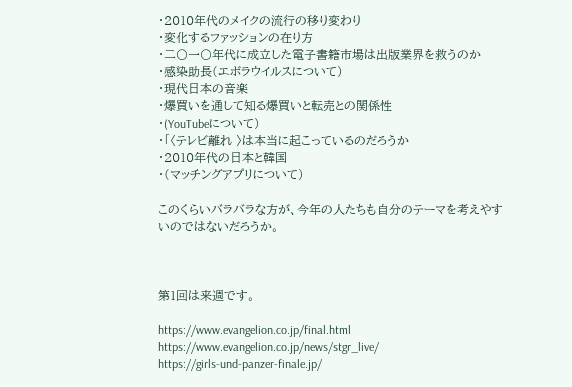・2010年代のメイクの流行の移り変わり
・変化するファッションの在り方
・二〇一〇年代に成立した電子書籍市場は出版業界を救うのか
・感染助長(エボラウイルスについて)
・現代日本の音楽
・爆買いを通して知る爆買いと転売との関係性
・(YouTubeについて)
・「〈テレビ離れ 〉は本当に起こっているのだろうか
・2010年代の日本と韓国
・(マッチングアプリについて)

このくらいバラバラな方が、今年の人たちも自分のテーマを考えやすいのではないだろうか。



第1回は来週です。

https://www.evangelion.co.jp/final.html
https://www.evangelion.co.jp/news/stgr_live/
https://girls-und-panzer-finale.jp/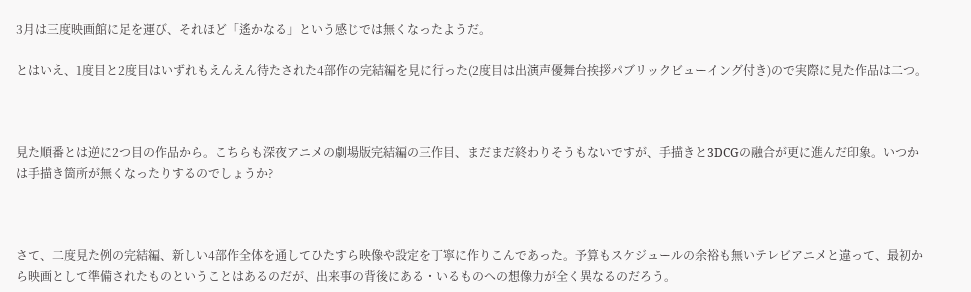3月は三度映画館に足を運び、それほど「遙かなる」という感じでは無くなったようだ。

とはいえ、1度目と2度目はいずれもえんえん待たされた4部作の完結編を見に行った(2度目は出演声優舞台挨拶パブリックビューイング付き)ので実際に見た作品は二つ。



見た順番とは逆に2つ目の作品から。こちらも深夜アニメの劇場版完結編の三作目、まだまだ終わりそうもないですが、手描きと3DCGの融合が更に進んだ印象。いつかは手描き箇所が無くなったりするのでしょうか?



さて、二度見た例の完結編、新しい4部作全体を通してひたすら映像や設定を丁寧に作りこんであった。予算もスケジュールの余裕も無いテレビアニメと違って、最初から映画として準備されたものということはあるのだが、出来事の背後にある・いるものへの想像力が全く異なるのだろう。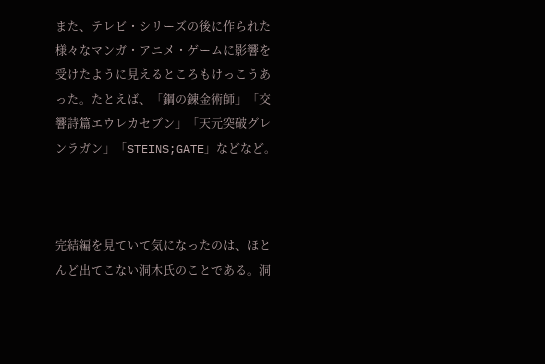また、テレビ・シリーズの後に作られた様々なマンガ・アニメ・ゲームに影響を受けたように見えるところもけっこうあった。たとえば、「鋼の錬金術師」「交響詩篇エウレカセブン」「天元突破グレンラガン」「STEINS;GATE」などなど。



完結編を見ていて気になったのは、ほとんど出てこない洞木氏のことである。洞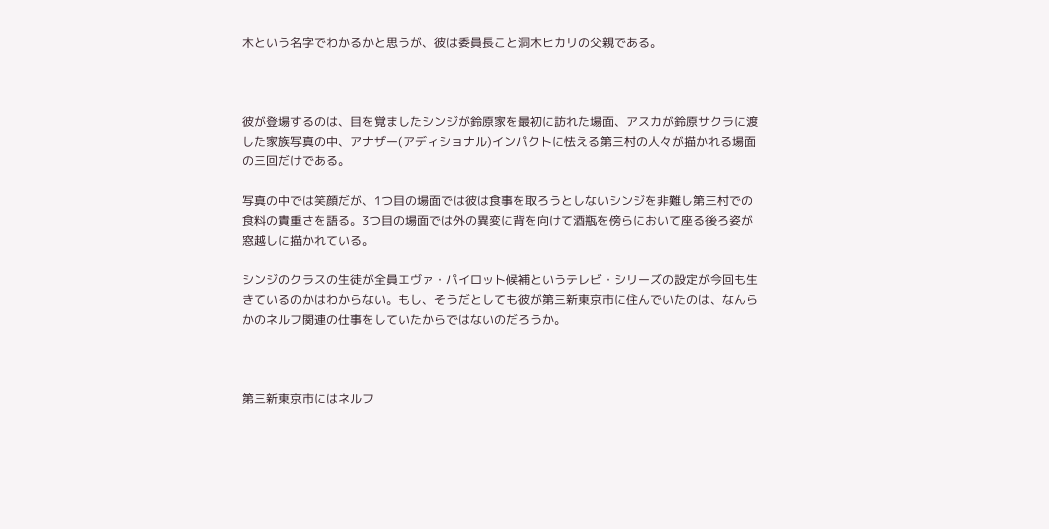木という名字でわかるかと思うが、彼は委員長こと洞木ヒカリの父親である。



彼が登場するのは、目を覚ましたシンジが鈴原家を最初に訪れた場面、アスカが鈴原サクラに渡した家族写真の中、アナザー(アディショナル)インパクトに怯える第三村の人々が描かれる場面の三回だけである。

写真の中では笑顔だが、1つ目の場面では彼は食事を取ろうとしないシンジを非難し第三村での食料の貴重さを語る。3つ目の場面では外の異変に背を向けて酒瓶を傍らにおいて座る後ろ姿が窓越しに描かれている。

シンジのクラスの生徒が全員エヴァ・パイロット候補というテレビ・シリーズの設定が今回も生きているのかはわからない。もし、そうだとしても彼が第三新東京市に住んでいたのは、なんらかのネルフ関連の仕事をしていたからではないのだろうか。



第三新東京市にはネルフ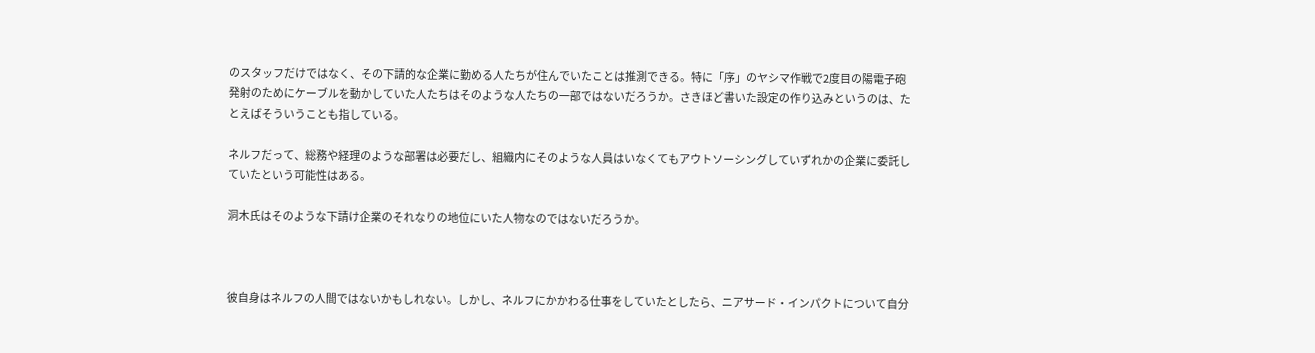のスタッフだけではなく、その下請的な企業に勤める人たちが住んでいたことは推測できる。特に「序」のヤシマ作戦で2度目の陽電子砲発射のためにケーブルを動かしていた人たちはそのような人たちの一部ではないだろうか。さきほど書いた設定の作り込みというのは、たとえばそういうことも指している。

ネルフだって、総務や経理のような部署は必要だし、組織内にそのような人員はいなくてもアウトソーシングしていずれかの企業に委託していたという可能性はある。

洞木氏はそのような下請け企業のそれなりの地位にいた人物なのではないだろうか。



彼自身はネルフの人間ではないかもしれない。しかし、ネルフにかかわる仕事をしていたとしたら、ニアサード・インパクトについて自分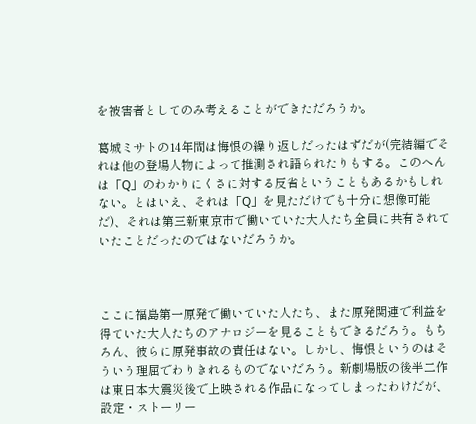を被害者としてのみ考えることができただろうか。

葛城ミサトの14年間は悔恨の繰り返しだったはずだが(完結編でそれは他の登場人物によって推測され語られたりもする。このへんは「Q」のわかりにくさに対する反省ということもあるかもしれない。とはいえ、それは「Q」を見ただけでも十分に想像可能だ)、それは第三新東京市で働いていた大人たち全員に共有されていたことだったのではないだろうか。



ここに福島第一原発で働いていた人たち、また原発関連で利益を得ていた大人たちのアナロジーを見ることもできるだろう。もちろん、彼らに原発事故の責任はない。しかし、悔恨というのはそういう理屈でわりきれるものでないだろう。新劇場版の後半二作は東日本大震災後で上映される作品になってしまったわけだが、設定・ストーリー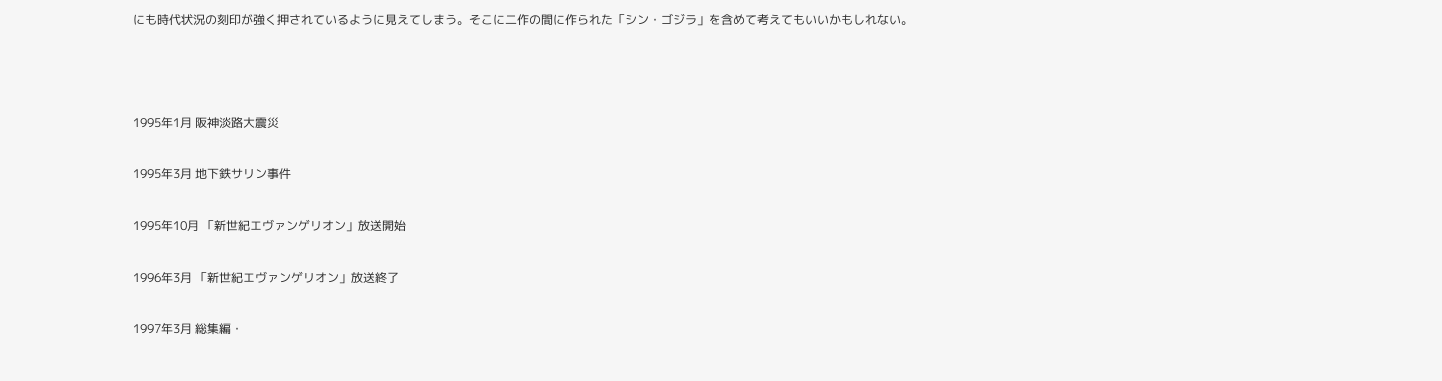にも時代状況の刻印が強く押されているように見えてしまう。そこに二作の間に作られた「シン・ゴジラ」を含めて考えてもいいかもしれない。



1995年1月 阪神淡路大震災

1995年3月 地下鉄サリン事件

1995年10月 「新世紀エヴァンゲリオン」放送開始

1996年3月 「新世紀エヴァンゲリオン」放送終了

1997年3月 総集編・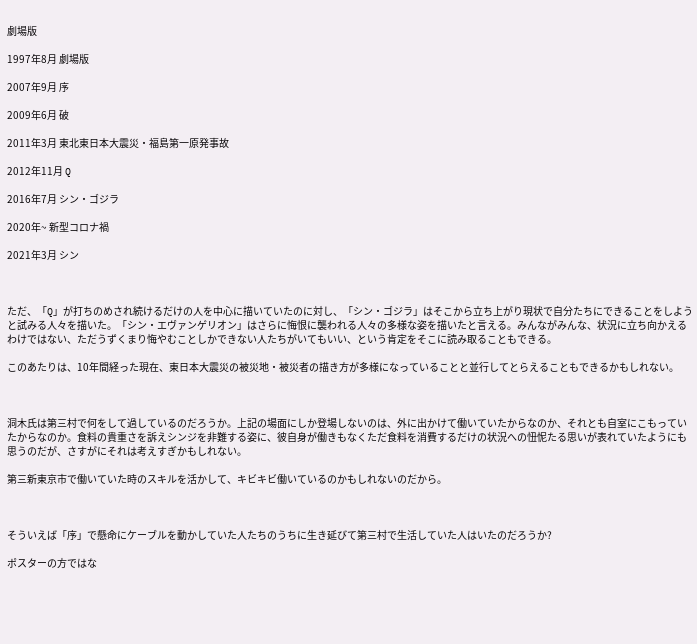劇場版

1997年8月 劇場版

2007年9月 序

2009年6月 破

2011年3月 東北東日本大震災・福島第一原発事故

2012年11月 Q

2016年7月 シン・ゴジラ

2020年~ 新型コロナ禍

2021年3月 シン



ただ、「Q」が打ちのめされ続けるだけの人を中心に描いていたのに対し、「シン・ゴジラ」はそこから立ち上がり現状で自分たちにできることをしようと試みる人々を描いた。「シン・エヴァンゲリオン」はさらに悔恨に襲われる人々の多様な姿を描いたと言える。みんながみんな、状況に立ち向かえるわけではない、ただうずくまり悔やむことしかできない人たちがいてもいい、という肯定をそこに読み取ることもできる。

このあたりは、10年間経った現在、東日本大震災の被災地・被災者の描き方が多様になっていることと並行してとらえることもできるかもしれない。



洞木氏は第三村で何をして過しているのだろうか。上記の場面にしか登場しないのは、外に出かけて働いていたからなのか、それとも自室にこもっていたからなのか。食料の貴重さを訴えシンジを非難する姿に、彼自身が働きもなくただ食料を消費するだけの状況への忸怩たる思いが表れていたようにも思うのだが、さすがにそれは考えすぎかもしれない。

第三新東京市で働いていた時のスキルを活かして、キビキビ働いているのかもしれないのだから。



そういえば「序」で懸命にケーブルを動かしていた人たちのうちに生き延びて第三村で生活していた人はいたのだろうか?

ポスターの方ではな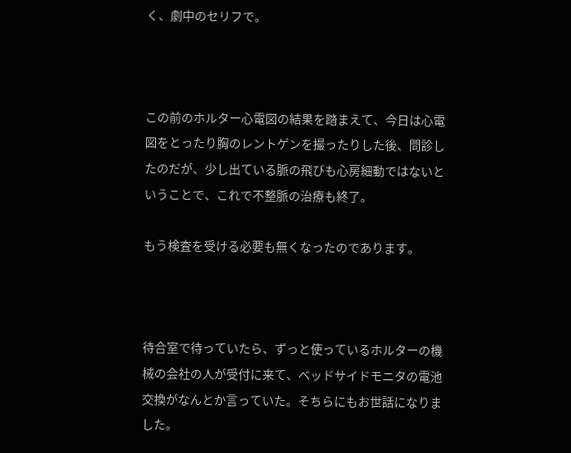く、劇中のセリフで。



この前のホルター心電図の結果を踏まえて、今日は心電図をとったり胸のレントゲンを撮ったりした後、問診したのだが、少し出ている脈の飛びも心房細動ではないということで、これで不整脈の治療も終了。

もう検査を受ける必要も無くなったのであります。



待合室で待っていたら、ずっと使っているホルターの機械の会社の人が受付に来て、ベッドサイドモニタの電池交換がなんとか言っていた。そちらにもお世話になりました。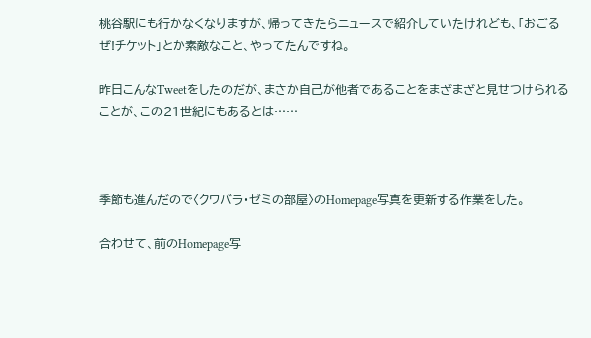桃谷駅にも行かなくなりますが、帰ってきたらニュースで紹介していたけれども、「おごるぜ!チケット」とか素敵なこと、やってたんですね。

昨日こんなTweetをしたのだが、まさか自己が他者であることをまざまざと見せつけられることが、この21世紀にもあるとは……



季節も進んだので〈クワバラ・ゼミの部屋〉のHomepage写真を更新する作業をした。

合わせて、前のHomepage写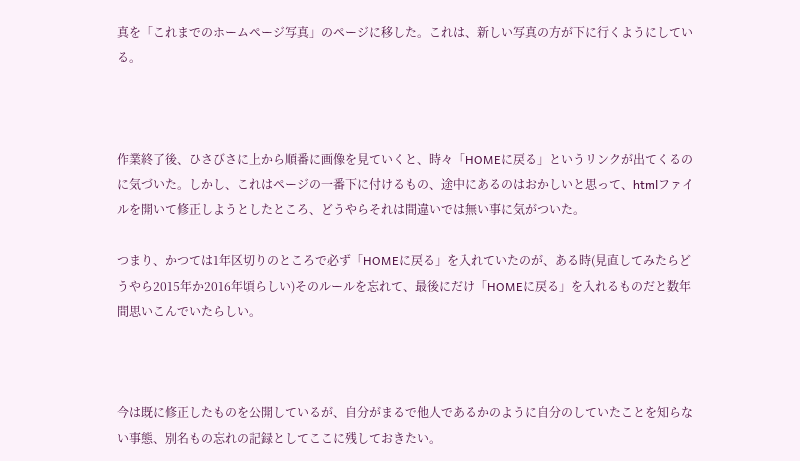真を「これまでのホームページ写真」のページに移した。これは、新しい写真の方が下に行くようにしている。



作業終了後、ひさびさに上から順番に画像を見ていくと、時々「HOMEに戻る」というリンクが出てくるのに気づいた。しかし、これはページの一番下に付けるもの、途中にあるのはおかしいと思って、htmlファイルを開いて修正しようとしたところ、どうやらそれは間違いでは無い事に気がついた。

つまり、かつては1年区切りのところで必ず「HOMEに戻る」を入れていたのが、ある時(見直してみたらどうやら2015年か2016年頃らしい)そのルールを忘れて、最後にだけ「HOMEに戻る」を入れるものだと数年間思いこんでいたらしい。



今は既に修正したものを公開しているが、自分がまるで他人であるかのように自分のしていたことを知らない事態、別名もの忘れの記録としてここに残しておきたい。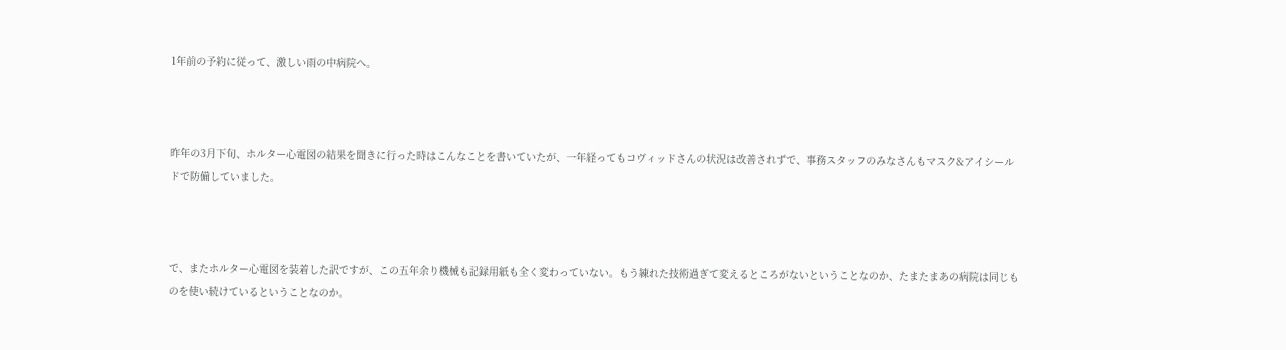1年前の予約に従って、激しい雨の中病院へ。



昨年の3月下旬、ホルター心電図の結果を聞きに行った時はこんなことを書いていたが、一年経ってもコヴィッドさんの状況は改善されずで、事務スタッフのみなさんもマスク&アイシールドで防備していました。



で、またホルター心電図を装着した訳ですが、この五年余り機械も記録用紙も全く変わっていない。もう練れた技術過ぎて変えるところがないということなのか、たまたまあの病院は同じものを使い続けているということなのか。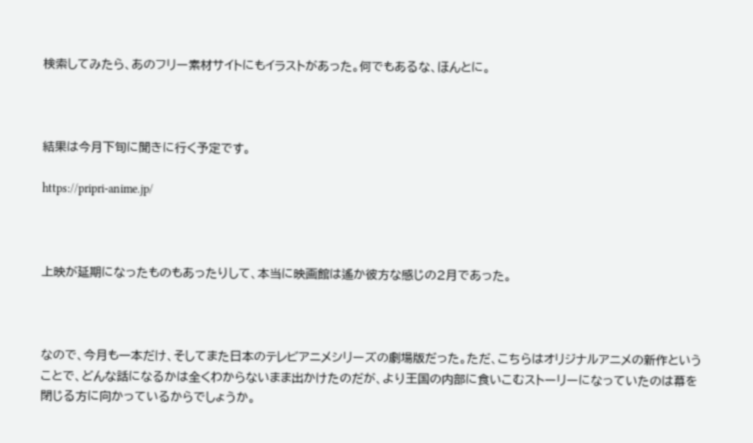検索してみたら、あのフリー素材サイトにもイラストがあった。何でもあるな、ほんとに。



結果は今月下旬に聞きに行く予定です。

https://pripri-anime.jp/



上映が延期になったものもあったりして、本当に映画館は遙か彼方な感じの2月であった。



なので、今月も一本だけ、そしてまた日本のテレビアニメシリーズの劇場版だった。ただ、こちらはオリジナルアニメの新作ということで、どんな話になるかは全くわからないまま出かけたのだが、より王国の内部に食いこむストーリーになっていたのは幕を閉じる方に向かっているからでしょうか。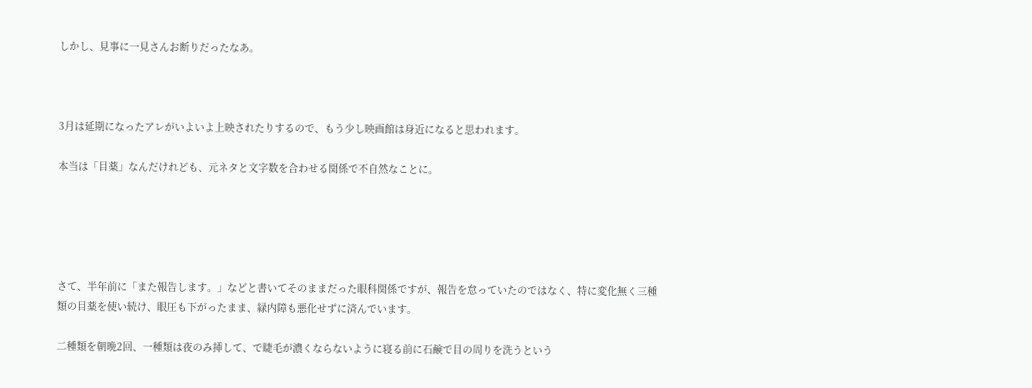しかし、見事に一見さんお断りだったなあ。



3月は延期になったアレがいよいよ上映されたりするので、もう少し映画館は身近になると思われます。

本当は「目薬」なんだけれども、元ネタと文字数を合わせる関係で不自然なことに。





さて、半年前に「また報告します。」などと書いてそのままだった眼科関係ですが、報告を怠っていたのではなく、特に変化無く三種類の目薬を使い続け、眼圧も下がったまま、緑内障も悪化せずに済んでいます。

二種類を朝晩2回、一種類は夜のみ挿して、で睫毛が濃くならないように寝る前に石鹸で目の周りを洗うという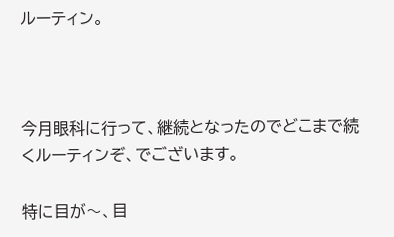ルーティン。



今月眼科に行って、継続となったのでどこまで続くルーティンぞ、でございます。

特に目が〜、目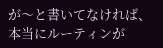が〜と書いてなければ、本当にルーティンが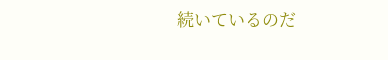続いているのだ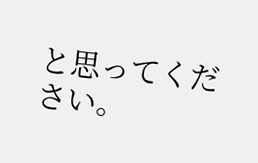と思ってください。